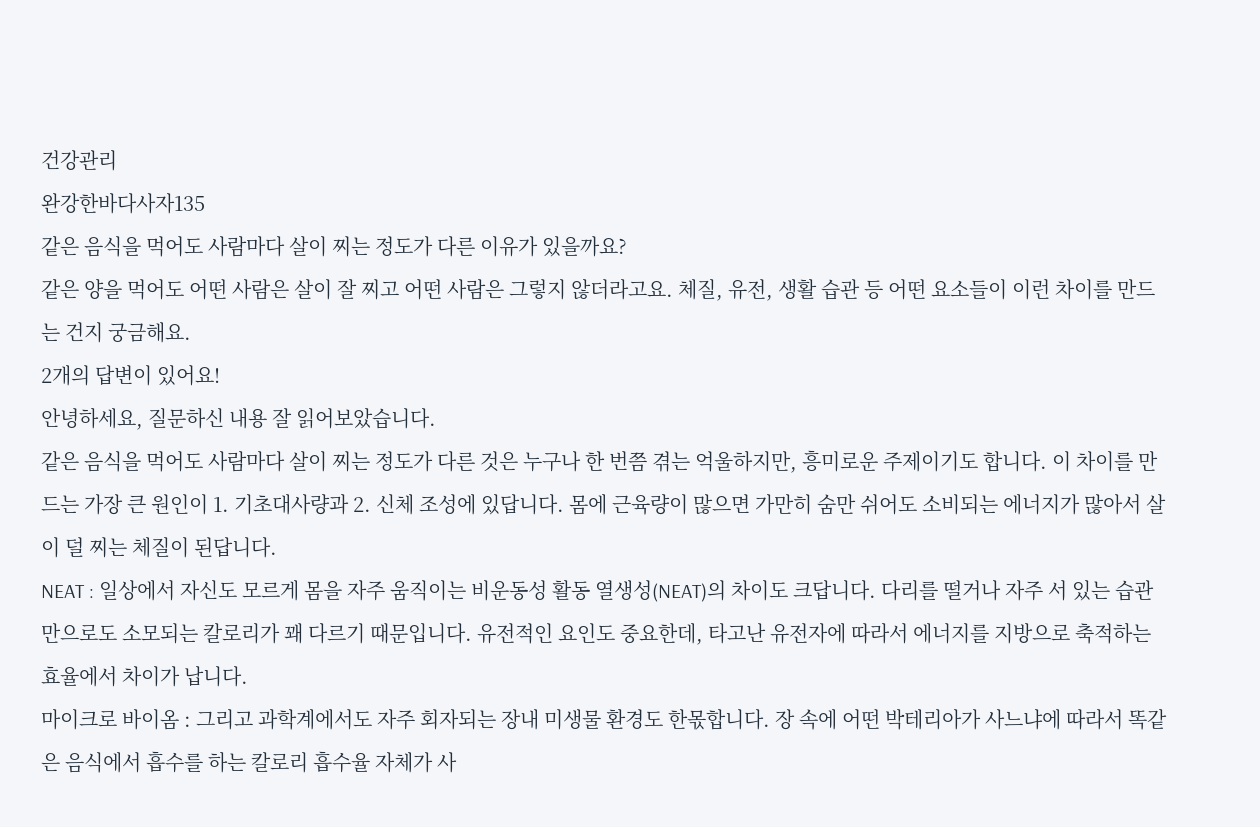건강관리
완강한바다사자135
같은 음식을 먹어도 사람마다 살이 찌는 정도가 다른 이유가 있을까요?
같은 양을 먹어도 어떤 사람은 살이 잘 찌고 어떤 사람은 그렇지 않더라고요. 체질, 유전, 생활 습관 등 어떤 요소들이 이런 차이를 만드는 건지 궁금해요.
2개의 답변이 있어요!
안녕하세요, 질문하신 내용 잘 읽어보았습니다.
같은 음식을 먹어도 사람마다 살이 찌는 정도가 다른 것은 누구나 한 번쯤 겪는 억울하지만, 흥미로운 주제이기도 합니다. 이 차이를 만드는 가장 큰 원인이 1. 기초대사량과 2. 신체 조성에 있답니다. 몸에 근육량이 많으면 가만히 숨만 쉬어도 소비되는 에너지가 많아서 살이 덜 찌는 체질이 된답니다.
NEAT : 일상에서 자신도 모르게 몸을 자주 움직이는 비운동성 활동 열생성(NEAT)의 차이도 크답니다. 다리를 떨거나 자주 서 있는 습관만으로도 소모되는 칼로리가 꽤 다르기 때문입니다. 유전적인 요인도 중요한데, 타고난 유전자에 따라서 에너지를 지방으로 축적하는 효율에서 차이가 납니다.
마이크로 바이옴 : 그리고 과학계에서도 자주 회자되는 장내 미생물 환경도 한몫합니다. 장 속에 어떤 박테리아가 사느냐에 따라서 똑같은 음식에서 흡수를 하는 칼로리 흡수율 자체가 사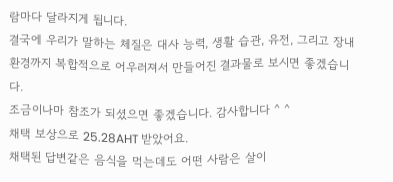람마다 달라지게 됩니다.
결국에 우리가 말하는 체질은 대사 능력, 생활 습관, 유전, 그리고 장내 환경까지 복합적으로 어우러져서 만들어진 결과물로 보시면 좋겠습니다.
조금이나마 참조가 되셨으면 좋겠습니다. 감사합니다 ^ ^
채택 보상으로 25.28AHT 받았어요.
채택된 답변같은 음식을 먹는데도 어떤 사람은 살이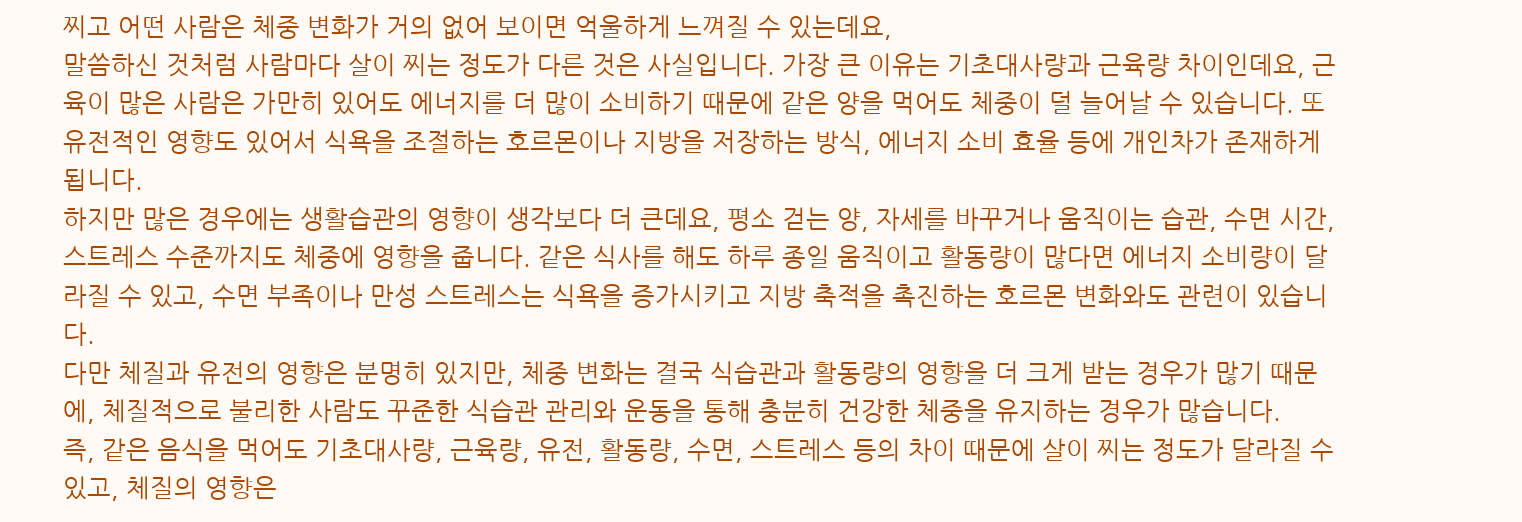찌고 어떤 사람은 체중 변화가 거의 없어 보이면 억울하게 느껴질 수 있는데요,
말씀하신 것처럼 사람마다 살이 찌는 정도가 다른 것은 사실입니다. 가장 큰 이유는 기초대사량과 근육량 차이인데요, 근육이 많은 사람은 가만히 있어도 에너지를 더 많이 소비하기 때문에 같은 양을 먹어도 체중이 덜 늘어날 수 있습니다. 또 유전적인 영향도 있어서 식욕을 조절하는 호르몬이나 지방을 저장하는 방식, 에너지 소비 효율 등에 개인차가 존재하게 됩니다.
하지만 많은 경우에는 생활습관의 영향이 생각보다 더 큰데요, 평소 걷는 양, 자세를 바꾸거나 움직이는 습관, 수면 시간, 스트레스 수준까지도 체중에 영향을 줍니다. 같은 식사를 해도 하루 종일 움직이고 활동량이 많다면 에너지 소비량이 달라질 수 있고, 수면 부족이나 만성 스트레스는 식욕을 증가시키고 지방 축적을 촉진하는 호르몬 변화와도 관련이 있습니다.
다만 체질과 유전의 영향은 분명히 있지만, 체중 변화는 결국 식습관과 활동량의 영향을 더 크게 받는 경우가 많기 때문에, 체질적으로 불리한 사람도 꾸준한 식습관 관리와 운동을 통해 충분히 건강한 체중을 유지하는 경우가 많습니다.
즉, 같은 음식을 먹어도 기초대사량, 근육량, 유전, 활동량, 수면, 스트레스 등의 차이 때문에 살이 찌는 정도가 달라질 수 있고, 체질의 영향은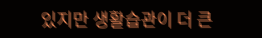있지만 생활습관이 더 큰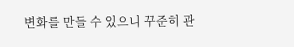변화를 만들 수 있으니 꾸준히 관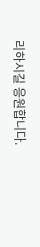리하시길 응원합니다.